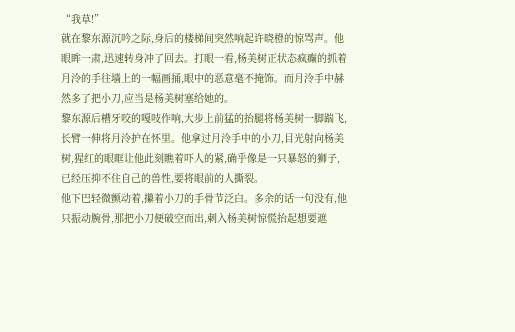“我草!”
就在黎东源沉吟之际,身后的楼梯间突然响起许晓橙的惊骂声。他眼眸一肃,迅速转身冲了回去。打眼一看,杨美树正状态疯癫的抓着月泠的手往墙上的一幅画捅,眼中的恶意毫不掩饰。而月泠手中赫然多了把小刀,应当是杨美树塞给她的。
黎东源后槽牙咬的嘎吱作响,大步上前猛的抬腿将杨美树一脚踹飞,长臂一伸将月泠护在怀里。他拿过月泠手中的小刀,目光射向杨美树,猩红的眼眶让他此刻瞧着吓人的紧,确乎像是一只暴怒的狮子,已经压抑不住自己的兽性,要将眼前的人撕裂。
他下巴轻微颤动着,攥着小刀的手骨节泛白。多余的话一句没有,他只振动腕骨,那把小刀便破空而出,刺入杨美树惊慌抬起想要遮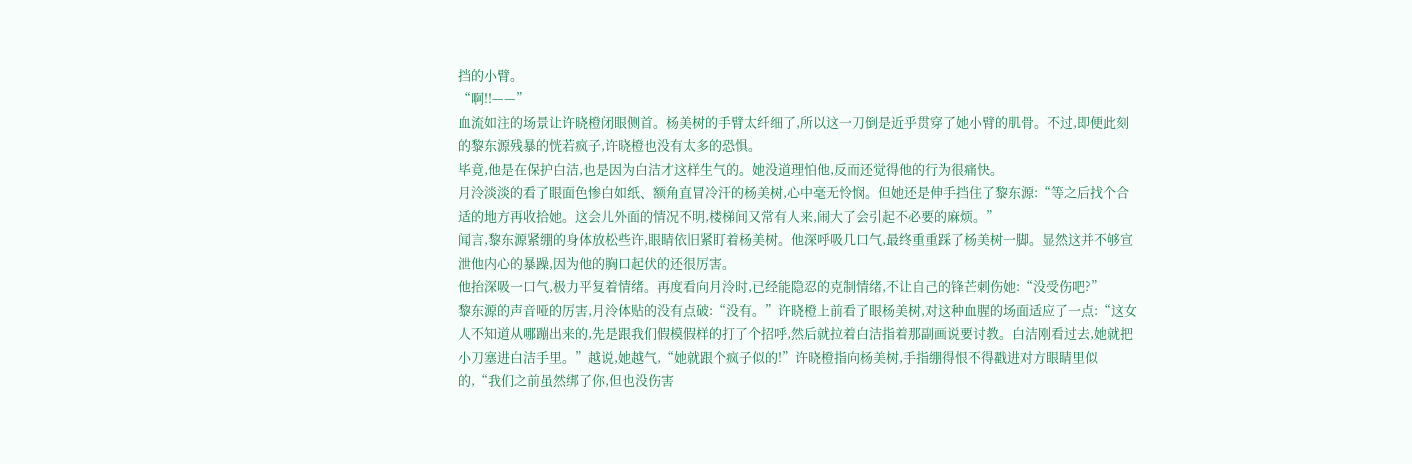挡的小臂。
“啊!!——”
血流如注的场景让许晓橙闭眼侧首。杨美树的手臂太纤细了,所以这一刀倒是近乎贯穿了她小臂的肌骨。不过,即便此刻的黎东源残暴的恍若疯子,许晓橙也没有太多的恐惧。
毕竟,他是在保护白洁,也是因为白洁才这样生气的。她没道理怕他,反而还觉得他的行为很痛快。
月泠淡淡的看了眼面色惨白如纸、额角直冒冷汗的杨美树,心中毫无怜悯。但她还是伸手挡住了黎东源:“等之后找个合适的地方再收拾她。这会儿外面的情况不明,楼梯间又常有人来,闹大了会引起不必要的麻烦。”
闻言,黎东源紧绷的身体放松些许,眼睛依旧紧盯着杨美树。他深呼吸几口气,最终重重踩了杨美树一脚。显然这并不够宣泄他内心的暴躁,因为他的胸口起伏的还很厉害。
他抬深吸一口气,极力平复着情绪。再度看向月泠时,已经能隐忍的克制情绪,不让自己的锋芒刺伤她:“没受伤吧?”
黎东源的声音哑的厉害,月泠体贴的没有点破:“没有。”许晓橙上前看了眼杨美树,对这种血腥的场面适应了一点:“这女人不知道从哪蹦出来的,先是跟我们假模假样的打了个招呼,然后就拉着白洁指着那副画说要讨教。白洁刚看过去,她就把小刀塞进白洁手里。”越说,她越气,“她就跟个疯子似的!”许晓橙指向杨美树,手指绷得恨不得戳进对方眼睛里似的,“我们之前虽然绑了你,但也没伤害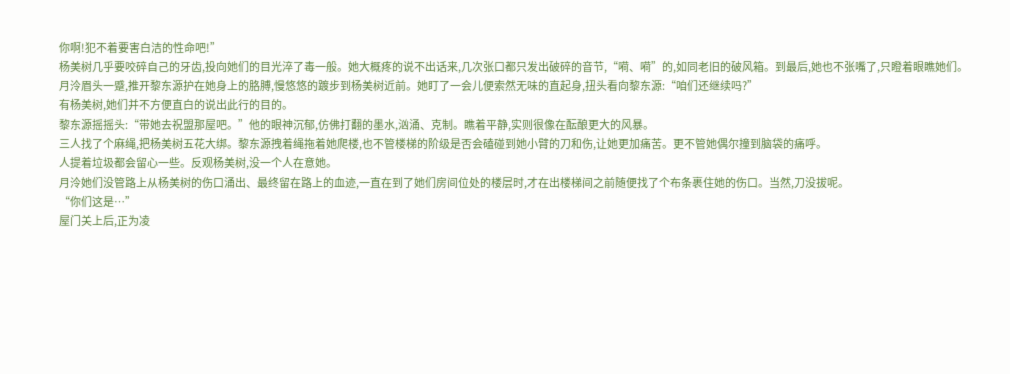你啊!犯不着要害白洁的性命吧!”
杨美树几乎要咬碎自己的牙齿,投向她们的目光淬了毒一般。她大概疼的说不出话来,几次张口都只发出破碎的音节,“嗬、嗬”的,如同老旧的破风箱。到最后,她也不张嘴了,只瞪着眼瞧她们。
月泠眉头一蹙,推开黎东源护在她身上的胳膊,慢悠悠的踱步到杨美树近前。她盯了一会儿便索然无味的直起身,扭头看向黎东源:“咱们还继续吗?”
有杨美树,她们并不方便直白的说出此行的目的。
黎东源摇摇头:“带她去祝盟那屋吧。”他的眼神沉郁,仿佛打翻的墨水,汹涌、克制。瞧着平静,实则很像在酝酿更大的风暴。
三人找了个麻绳,把杨美树五花大绑。黎东源拽着绳拖着她爬楼,也不管楼梯的阶级是否会磕碰到她小臂的刀和伤,让她更加痛苦。更不管她偶尔撞到脑袋的痛呼。
人提着垃圾都会留心一些。反观杨美树,没一个人在意她。
月泠她们没管路上从杨美树的伤口涌出、最终留在路上的血迹,一直在到了她们房间位处的楼层时,才在出楼梯间之前随便找了个布条裹住她的伤口。当然,刀没拔呢。
“你们这是…”
屋门关上后,正为凌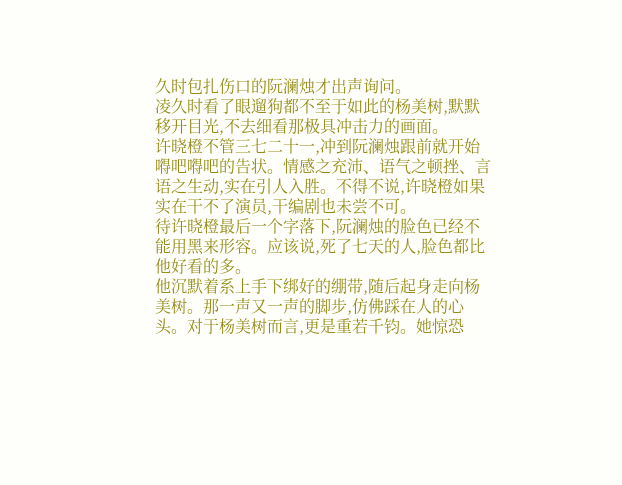久时包扎伤口的阮澜烛才出声询问。
凌久时看了眼遛狗都不至于如此的杨美树,默默移开目光,不去细看那极具冲击力的画面。
许晓橙不管三七二十一,冲到阮澜烛跟前就开始嘚吧嘚吧的告状。情感之充沛、语气之顿挫、言语之生动,实在引人入胜。不得不说,许晓橙如果实在干不了演员,干编剧也未尝不可。
待许晓橙最后一个字落下,阮澜烛的脸色已经不能用黑来形容。应该说,死了七天的人,脸色都比他好看的多。
他沉默着系上手下绑好的绷带,随后起身走向杨美树。那一声又一声的脚步,仿佛踩在人的心头。对于杨美树而言,更是重若千钧。她惊恐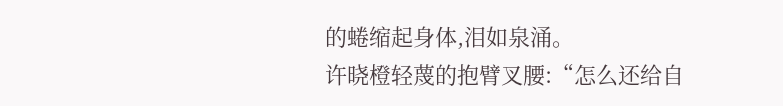的蜷缩起身体,泪如泉涌。
许晓橙轻蔑的抱臂叉腰:“怎么还给自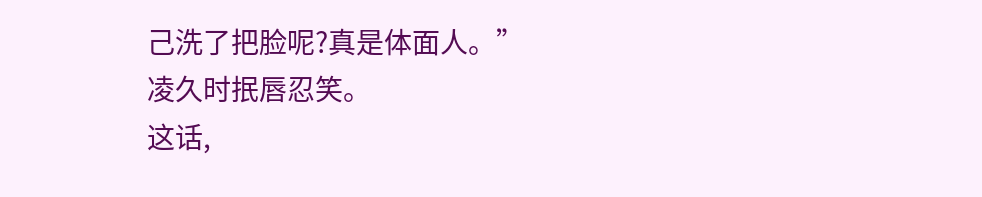己洗了把脸呢?真是体面人。”
凌久时抿唇忍笑。
这话,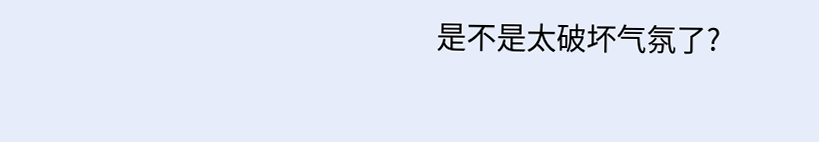是不是太破坏气氛了?